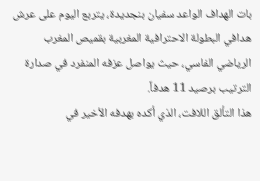بات الهداف الواعد سفيان بنجديدة، يتربع اليوم على عرش هدافي البطولة الاحترافية المغربية بقميص المغرب الرياضي الفاسي، حيث يواصل عزفه المنفرد في صدارة الترتيب برصيد 11 هدفاً.
هذا التألق اللافت، الذي أكده بهدفه الأخير في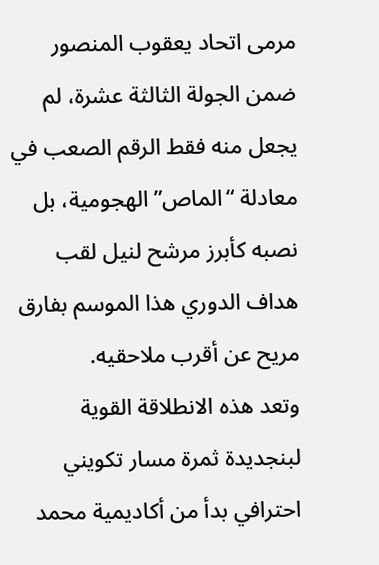مرمى اتحاد يعقوب المنصور ضمن الجولة الثالثة عشرة، لم يجعل منه فقط الرقم الصعب في معادلة “الماص” الهجومية، بل نصبه كأبرز مرشح لنيل لقب هداف الدوري هذا الموسم بفارق مريح عن أقرب ملاحقيه.
وتعد هذه الانطلاقة القوية لبنجديدة ثمرة مسار تكويني احترافي بدأ من أكاديمية محمد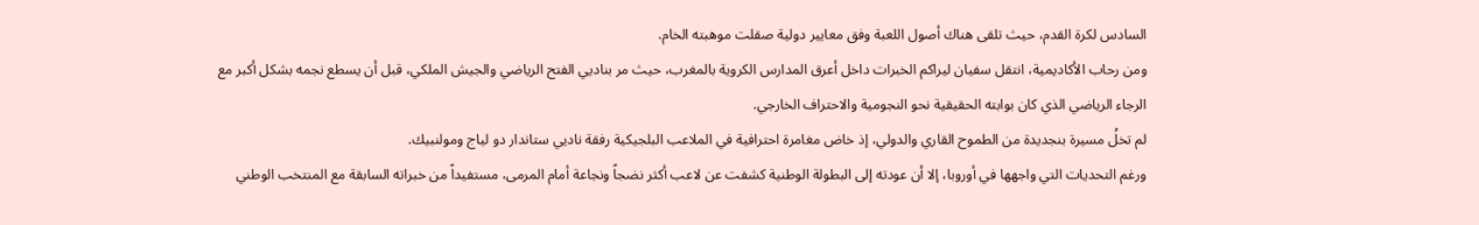السادس لكرة القدم، حيث تلقى هناك أصول اللعبة وفق معايير دولية صقلت موهبته الخام.
ومن رحاب الأكاديمية، انتقل سفيان ليراكم الخبرات داخل أعرق المدارس الكروية بالمغرب، حيث مر بناديي الفتح الرياضي والجيش الملكي، قبل أن يسطع نجمه بشكل أكبر مع الرجاء الرياضي الذي كان بوابته الحقيقية نحو النجومية والاحتراف الخارجي.
لم تخلُ مسيرة بنجديدة من الطموح القاري والدولي، إذ خاض مغامرة احترافية في الملاعب البلجيكية رفقة ناديي ستاندار دو لياج ومولنبيك.
ورغم التحديات التي واجهها في أوروبا، إلا أن عودته إلى البطولة الوطنية كشفت عن لاعب أكثر نضجاً ونجاعة أمام المرمى، مستفيداً من خبراته السابقة مع المنتخب الوطني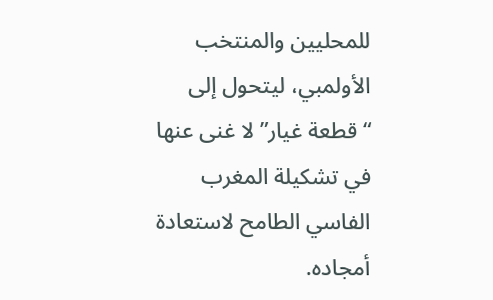للمحليين والمنتخب الأولمبي، ليتحول إلى “قطعة غيار” لا غنى عنها في تشكيلة المغرب الفاسي الطامح لاستعادة أمجاده.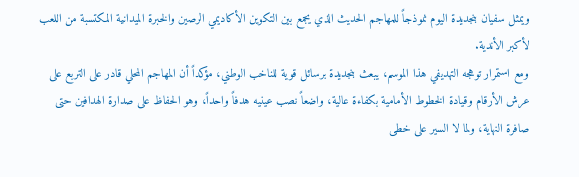ويمثل سفيان بنجديدة اليوم نموذجاً للمهاجم الحديث الذي يجمع بين التكوين الأكاديمي الرصين والخبرة الميدانية المكتسبة من اللعب لأكبر الأندية.
ومع استمرار توهجه التهديفي هذا الموسم، يبعث بنجديدة برسائل قوية للناخب الوطني، مؤكداً أن المهاجم المحلي قادر على التربع على عرش الأرقام وقيادة الخطوط الأمامية بكفاءة عالية، واضعاً نصب عينيه هدفاً واحداً، وهو الحفاظ على صدارة الهدافين حتى صافرة النهاية، ولما لا السير على خطى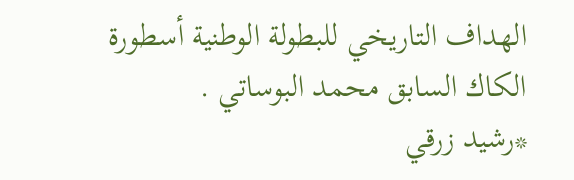الهداف التاريخي للبطولة الوطنية أسطورة الكاك السابق محمد البوساتي .
*رشيد زرقي